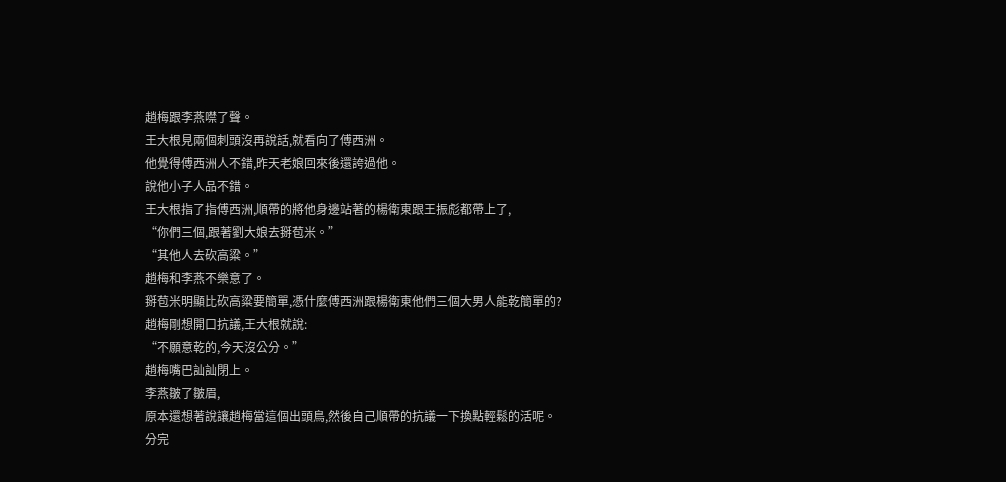趙梅跟李燕噤了聲。
王大根見兩個刺頭沒再說話,就看向了傅西洲。
他覺得傅西洲人不錯,昨天老娘回來後還誇過他。
說他小子人品不錯。
王大根指了指傅西洲,順帶的將他身邊站著的楊衛東跟王振彪都帶上了,
“你們三個,跟著劉大娘去掰苞米。”
“其他人去砍高粱。”
趙梅和李燕不樂意了。
掰苞米明顯比砍高粱要簡單,憑什麼傅西洲跟楊衛東他們三個大男人能乾簡單的?
趙梅剛想開口抗議,王大根就說:
“不願意乾的,今天沒公分。”
趙梅嘴巴訕訕閉上。
李燕皺了皺眉,
原本還想著說讓趙梅當這個出頭鳥,然後自己順帶的抗議一下換點輕鬆的活呢。
分完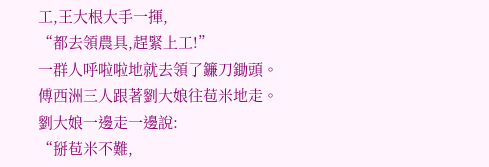工,王大根大手一揮,
“都去領農具,趕緊上工!”
一群人呼啦啦地就去領了鐮刀鋤頭。
傅西洲三人跟著劉大娘往苞米地走。
劉大娘一邊走一邊說:
“掰苞米不難,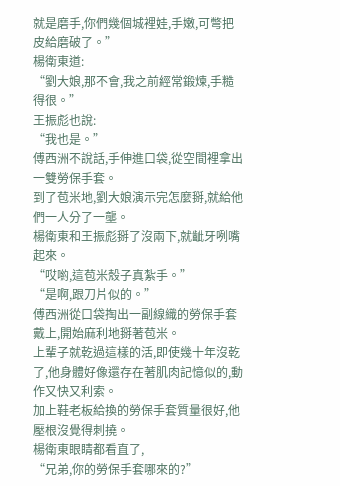就是磨手,你們幾個城裡娃,手嫩,可彆把皮給磨破了。”
楊衛東道:
“劉大娘,那不會,我之前經常鍛煉,手糙得很。”
王振彪也說:
“我也是。”
傅西洲不說話,手伸進口袋,從空間裡拿出一雙勞保手套。
到了苞米地,劉大娘演示完怎麼掰,就給他們一人分了一壟。
楊衛東和王振彪掰了沒兩下,就齜牙咧嘴起來。
“哎喲,這苞米殼子真紮手。”
“是啊,跟刀片似的。”
傅西洲從口袋掏出一副線織的勞保手套戴上,開始麻利地掰著苞米。
上輩子就乾過這樣的活,即使幾十年沒乾了,他身體好像還存在著肌肉記憶似的,動作又快又利索。
加上鞋老板給換的勞保手套質量很好,他壓根沒覺得刺撓。
楊衛東眼睛都看直了,
“兄弟,你的勞保手套哪來的?”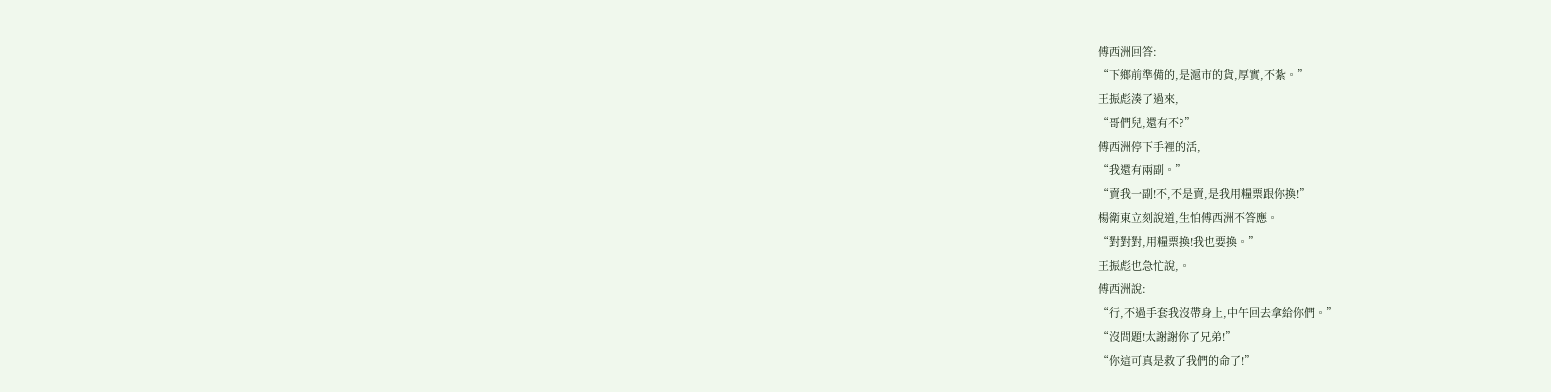傅西洲回答:
“下鄉前準備的,是滬市的貨,厚實,不紮。”
王振彪湊了過來,
“哥們兒,還有不?”
傅西洲停下手裡的活,
“我還有兩副。”
“賣我一副!不,不是賣,是我用糧票跟你換!”
楊衛東立刻說道,生怕傅西洲不答應。
“對對對,用糧票換!我也要換。”
王振彪也急忙說,。
傅西洲說:
“行,不過手套我沒帶身上,中午回去拿給你們。”
“沒問題!太謝謝你了兄弟!”
“你這可真是救了我們的命了!”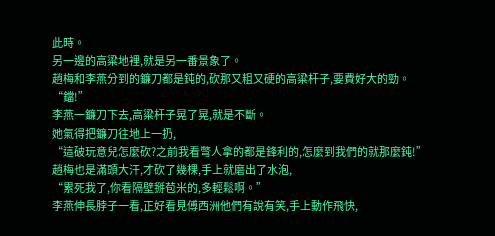此時。
另一邊的高粱地裡,就是另一番景象了。
趙梅和李燕分到的鐮刀都是鈍的,砍那又粗又硬的高粱杆子,要費好大的勁。
“鐺!”
李燕一鐮刀下去,高粱杆子晃了晃,就是不斷。
她氣得把鐮刀往地上一扔,
“這破玩意兒怎麼砍?之前我看彆人拿的都是鋒利的,怎麼到我們的就那麼鈍!”
趙梅也是滿頭大汗,才砍了幾棵,手上就磨出了水泡,
“累死我了,你看隔壁掰苞米的,多輕鬆啊。”
李燕伸長脖子一看,正好看見傅西洲他們有說有笑,手上動作飛快,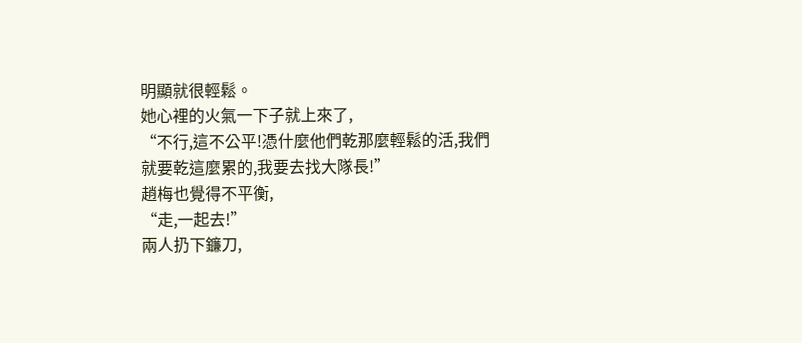明顯就很輕鬆。
她心裡的火氣一下子就上來了,
“不行,這不公平!憑什麼他們乾那麼輕鬆的活,我們就要乾這麼累的,我要去找大隊長!”
趙梅也覺得不平衡,
“走,一起去!”
兩人扔下鐮刀,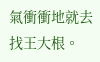氣衝衝地就去找王大根。